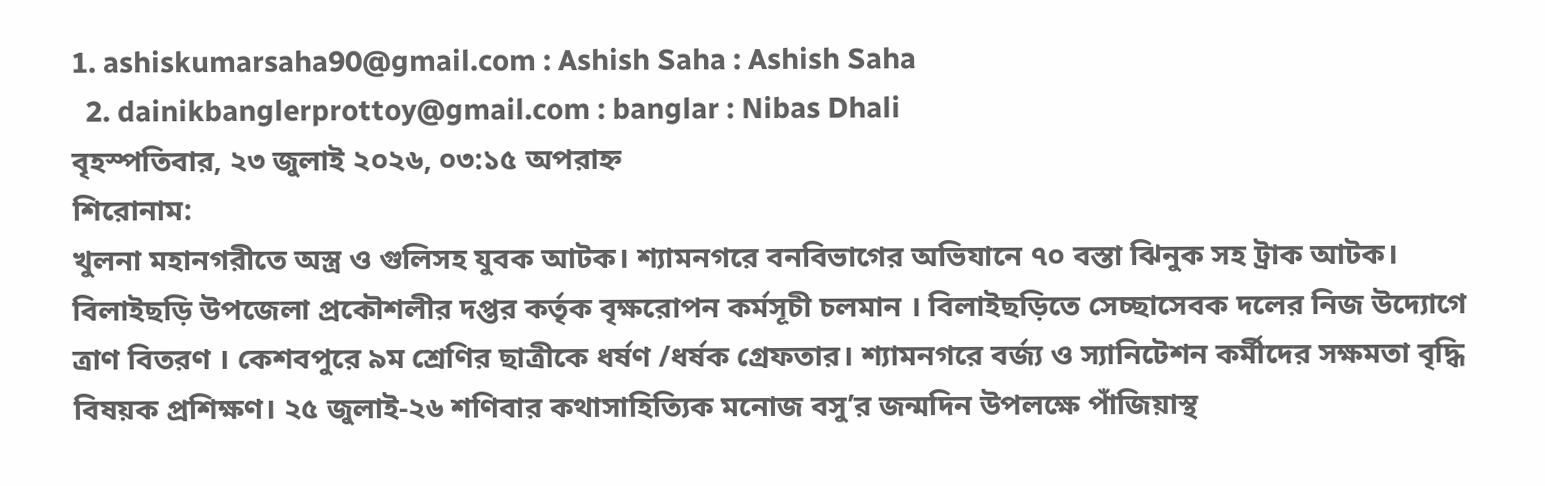1. ashiskumarsaha90@gmail.com : Ashish Saha : Ashish Saha
  2. dainikbanglerprottoy@gmail.com : banglar : Nibas Dhali
বৃহস্পতিবার, ২৩ জুলাই ২০২৬, ০৩:১৫ অপরাহ্ন
শিরোনাম:
খুলনা মহানগরীতে অস্ত্র ও গুলিসহ যুবক আটক। শ্যামনগরে বনবিভাগের অভিযানে ৭০ বস্তা ঝিনুক সহ ট্রাক আটক। বিলাইছড়ি উপজেলা প্রকৌশলীর দপ্তর কর্তৃক বৃক্ষরোপন কর্মসূচী চলমান । বিলাইছড়িতে সেচ্ছাসেবক দলের নিজ উদ্যোগে ত্রাণ বিতরণ । কেশবপুরে ৯ম শ্রেণির ছাত্রীকে ধর্ষণ /ধর্ষক গ্রেফতার। শ্যামনগরে বর্জ্য ও স্যানিটেশন কর্মীদের সক্ষমতা বৃদ্ধি বিষয়ক প্রশিক্ষণ। ২৫ জুলাই-২৬ শণিবার কথাসাহিত্যিক মনোজ বসু’র জন্মদিন উপলক্ষে পাঁজিয়াস্থ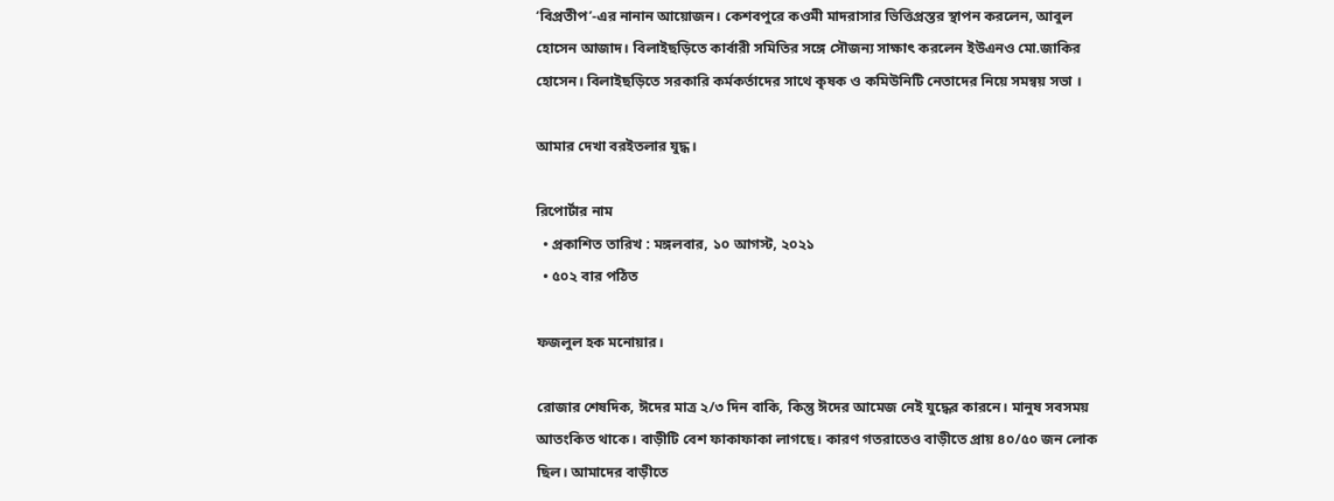‘বিপ্রতীপ’-এর নানান আয়োজন। কেশবপুরে কওমী মাদরাসার ভিত্তিপ্রস্তর স্থাপন করলেন, আবুল হোসেন আজাদ। বিলাইছড়িতে কার্বারী সমিতির সঙ্গে সৌজন্য সাক্ষাৎ করলেন ইউএনও মো.জাকির হোসেন। বিলাইছড়িতে সরকারি কর্মকর্তাদের সাথে কৃষক ও কমিউনিটি নেতাদের নিয়ে সমন্বয় সভা ।

আমার দেখা বরইতলার যুদ্ধ।

রিপোর্টার নাম
  • প্রকাশিত তারিখ : মঙ্গলবার, ১০ আগস্ট, ২০২১
  • ৫০২ বার পঠিত

ফজলুল হক মনোয়ার।

রোজার শেষদিক, ঈদের মাত্র ২/৩ দিন বাকি, কিন্তু ঈদের আমেজ নেই যুদ্ধের কারনে। মানুষ সবসময় আতংকিত থাকে। বাড়ীটি বেশ ফাকাফাকা লাগছে। কারণ গতরাতেও বাড়ীতে প্রায় ৪০/৫০ জন লোক ছিল। আমাদের বাড়ীতে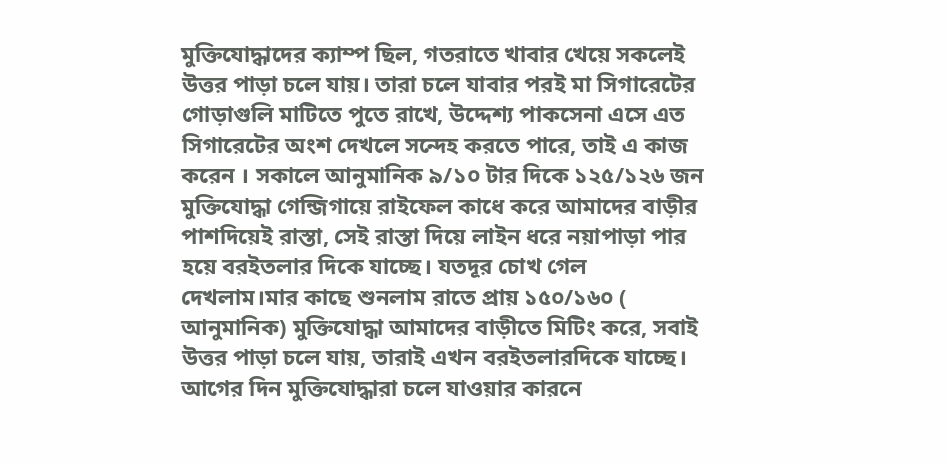মুক্তিযোদ্ধাদের ক্যাম্প ছিল, গতরাতে খাবার খেয়ে সকলেই উত্তর পাড়া চলে যায়। তারা চলে যাবার পরই মা সিগারেটের গোড়াগুলি মাটিতে পুতে রাখে, উদ্দেশ্য পাকসেনা এসে এত সিগারেটের অংশ দেখলে সন্দেহ করতে পারে, তাই এ কাজ করেন । সকালে আনুমানিক ৯/১০ টার দিকে ১২৫/১২৬ জন মুক্তিযোদ্ধা গেন্জিগায়ে রাইফেল কাধে করে আমাদের বাড়ীর পাশদিয়েই রাস্তা, সেই রাস্তা দিয়ে লাইন ধরে নয়াপাড়া পার হয়ে বরইতলার দিকে যাচ্ছে। যতদূর চোখ গেল দেখলাম।মার কাছে শুনলাম রাতে প্রায় ১৫০/১৬০ ( আনুমানিক) মুক্তিযোদ্ধা আমাদের বাড়ীতে মিটিং করে, সবাই উত্তর পাড়া চলে যায়, তারাই এখন বরইতলারদিকে যাচ্ছে। আগের দিন মুক্তিযোদ্ধারা চলে যাওয়ার কারনে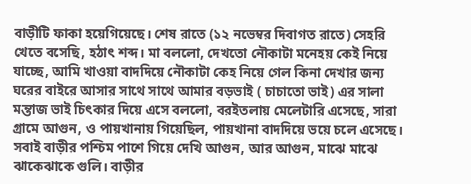বাড়ীটি ফাকা হয়েগিয়েছে। শেষ রাতে (১২ নভেম্বর দিবাগত রাতে) সেহরি খেতে বসেছি, হঠাৎ শব্দ। মা বললো, দেখতো নৌকাটা মনেহয় কেই নিয়ে যাচ্ছে, আমি খাওয়া বাদদিয়ে নৌকাটা কেহ নিয়ে গেল কিনা দেখার জন্য ঘরের বাইরে আসার সাথে সাথে আমার বড়ভাই ( চাচাতো ভাই) এর সালা মন্তাজ ভাই চিৎকার দিয়ে এসে বললো, বরইতলায় মেলেটারি এসেছে, সারা গ্রামে আগুন, ও পায়খানায় গিয়েছিল, পায়খানা বাদদিয়ে ভয়ে চলে এসেছে। সবাই বাড়ীর পশ্চিম পাশে গিয়ে দেখি আগুন, আর আগুন, মাঝে মাঝে ঝাকেঝাকে গুলি। বাড়ীর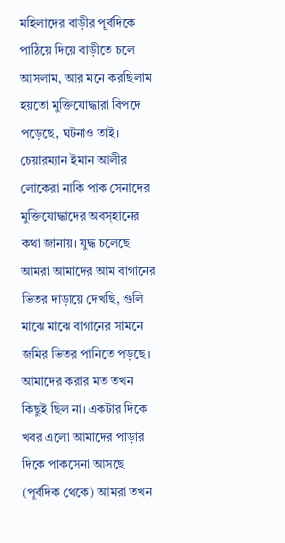মহিলাদের বাড়ীর পূর্বদিকে পাঠিয়ে দিয়ে বাড়ীতে চলে আসলাম, আর মনে করছিলাম হয়তো মুক্তিযোদ্ধারা বিপদে পড়েছে, ঘটনাও তাই। চেয়ারম্যান ইমান আলীর লোকেরা নাকি পাক সেনাদের মুক্তিযোদ্ধাদের অবস্হানের কথা জানায়। যুদ্ধ চলেছে আমরা আমাদের আম বাগানের ভিতর দাড়ায়ে দেখছি, গুলি মাঝে মাঝে বাগানের সামনে জমির ভিতর পানিতে পড়ছে। আমাদের করার মত তখন কিছুই ছিল না। একটার দিকে খবর এলো আমাদের পাড়ার দিকে পাকসেনা আসছে (পূর্বদিক থেকে) আমরা তখন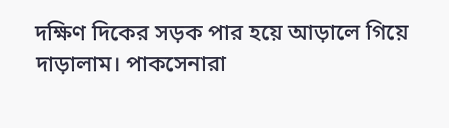দক্ষিণ দিকের সড়ক পার হয়ে আড়ালে গিয়ে দাড়ালাম। পাকসেনারা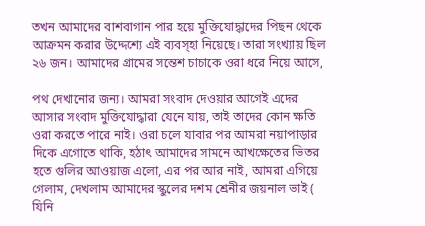তখন আমাদের বাশবাগান পার হয়ে মুক্তিযোদ্ধাদের পিছন থেকে আক্রমন করার উদ্দেশ্যে এই ব্যবস্হা নিয়েছে। তারা সংখ্যায় ছিল ২৬ জন। আমাদের গ্রামের সন্তেশ চাচাকে ওরা ধরে নিয়ে আসে,

পথ দেখানোর জন্য। আমরা সংবাদ দেওয়ার আগেই এদের আসার সংবাদ মুক্তিযোদ্ধারা যেনে যায়, তাই তাদের কোন ক্ষতি ওরা করতে পারে নাই। ওরা চলে যাবার পর আমরা নয়াপাড়ার দিকে এগোতে থাকি, হঠাৎ আমাদের সামনে আখক্ষেতের ভিতর হতে গুলির আওয়াজ এলো, এর পর আর নাই, আমরা এগিয়ে গেলাম, দেখলাম আমাদের স্কুলের দশম শ্রেনীর জয়নাল ভাই ( যিনি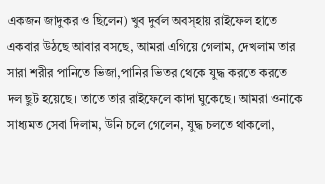একজন জাদুকর ও ছিলেন) খুব দুর্বল অবস্হায় রাইফেল হাতে একবার উঠছে আবার বসছে, আমরা এগিয়ে গেলাম, দেখলাম তার সারা শরীর পানিতে ভিজা,পানির ভিতর থেকে যুদ্ধ করতে করতে দল ছুট হয়েছে। তাতে তার রাইফেলে কাদা ঘুকেছে। আমরা ওনাকে সাধ্যমত সেবা দিলাম, উনি চলে গেলেন, যুদ্ধ চলতে থাকলো,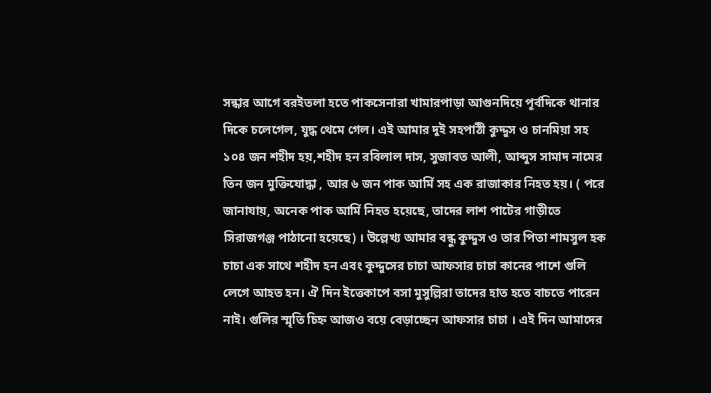সন্ধার আগে বরইতলা হতে পাকসেনারা খামারপাড়া আগুনদিয়ে পূর্বদিকে থানার দিকে চলেগেল, যুদ্ধ থেমে গেল। এই আমার দুই সহপাঠী কুদ্দুস ও চানমিয়া সহ ১০৪ জন শহীদ হয়,শহীদ হন রবিলাল দাস, সুজাবত আলী, আব্দুস সামাদ নামের তিন জন মুক্তিযোদ্ধা , আর ৬ জন পাক আর্মি সহ এক রাজাকার নিহত হয়। ( পরে জানাযায়, অনেক পাক আর্মি নিহত হয়েছে, তাদের লাশ পাটের গাড়ীতে সিরাজগঞ্জ পাঠানো হয়েছে) । উল্লেখ্য আমার বন্ধু কুদ্দুস ও তার পিতা শামসুল হক চাচা এক সাথে শহীদ হন এবং কুদ্দুসের চাচা আফসার চাচা কানের পাশে গুলি লেগে আহত হন। ঐ দিন ইত্তেকাপে বসা মুসুল্লিরা তাদের হাত হতে বাচতে পারেন নাই। গুলির স্মৃতি চিহ্ন আজও বয়ে বেড়াচ্ছেন আফসার চাচা । এই দিন আমাদের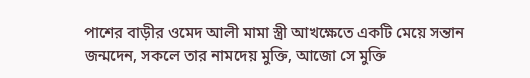পাশের বাড়ীর ওমেদ আলী মামা স্ত্রী আখক্ষেতে একটি মেয়ে সন্তান জন্মদেন, সকলে তার নামদেয় মুক্তি, আজো সে মুক্তি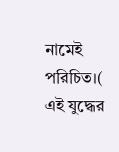নামেই পরিচিত।( এই যুদ্ধের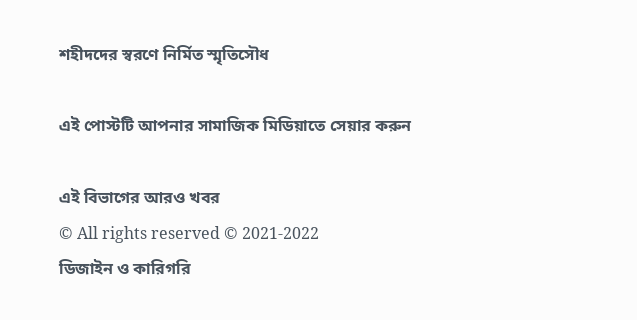শহীদদের স্বরণে নির্মিত স্মৃতিসৌধ

এই পোস্টটি আপনার সামাজিক মিডিয়াতে সেয়ার করুন

এই বিভাগের আরও খবর
© All rights reserved © 2021-2022
ডিজাইন ও কারিগরি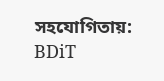সহযোগিতায়: BDiT